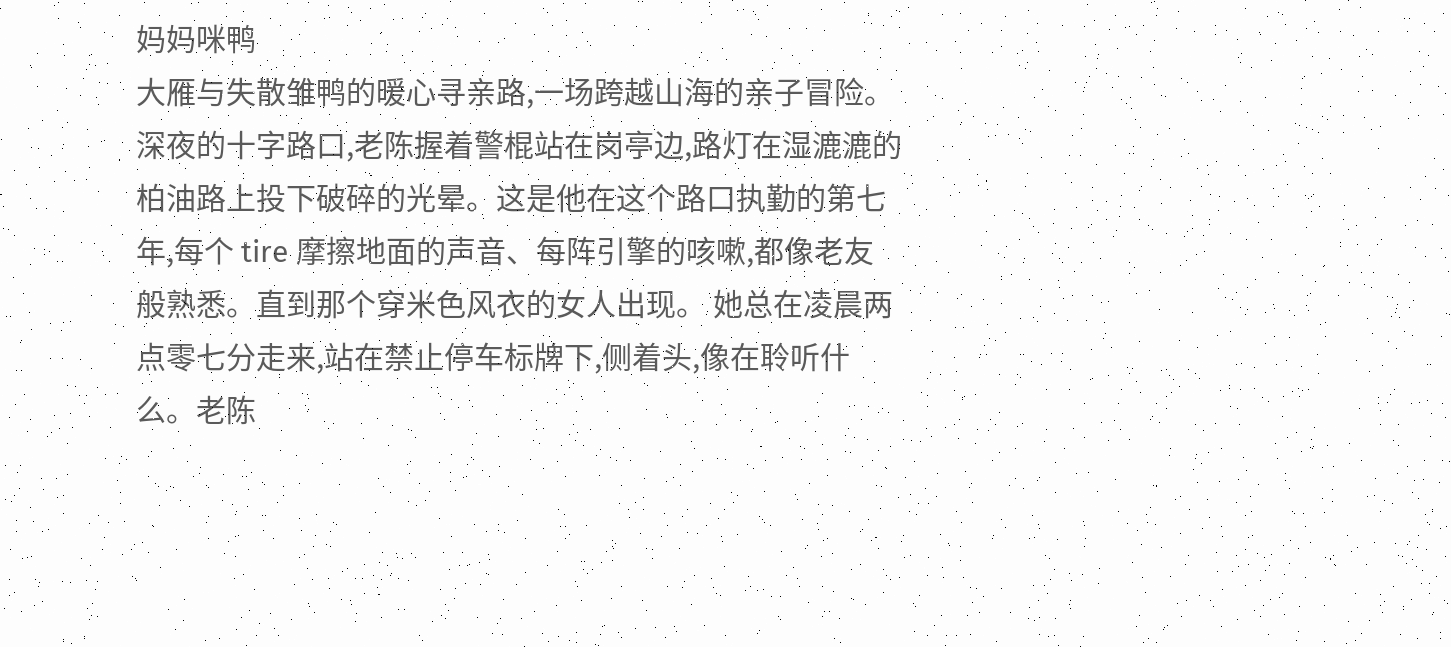妈妈咪鸭
大雁与失散雏鸭的暖心寻亲路,一场跨越山海的亲子冒险。
深夜的十字路口,老陈握着警棍站在岗亭边,路灯在湿漉漉的柏油路上投下破碎的光晕。这是他在这个路口执勤的第七年,每个 tire 摩擦地面的声音、每阵引擎的咳嗽,都像老友般熟悉。直到那个穿米色风衣的女人出现。 她总在凌晨两点零七分走来,站在禁止停车标牌下,侧着头,像在聆听什么。老陈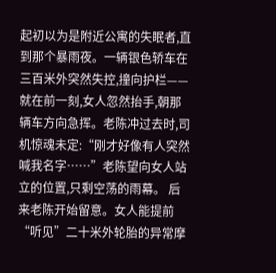起初以为是附近公寓的失眠者,直到那个暴雨夜。一辆银色轿车在三百米外突然失控,撞向护栏——就在前一刻,女人忽然抬手,朝那辆车方向急挥。老陈冲过去时,司机惊魂未定:“刚才好像有人突然喊我名字……”老陈望向女人站立的位置,只剩空荡的雨幕。 后来老陈开始留意。女人能提前“听见”二十米外轮胎的异常摩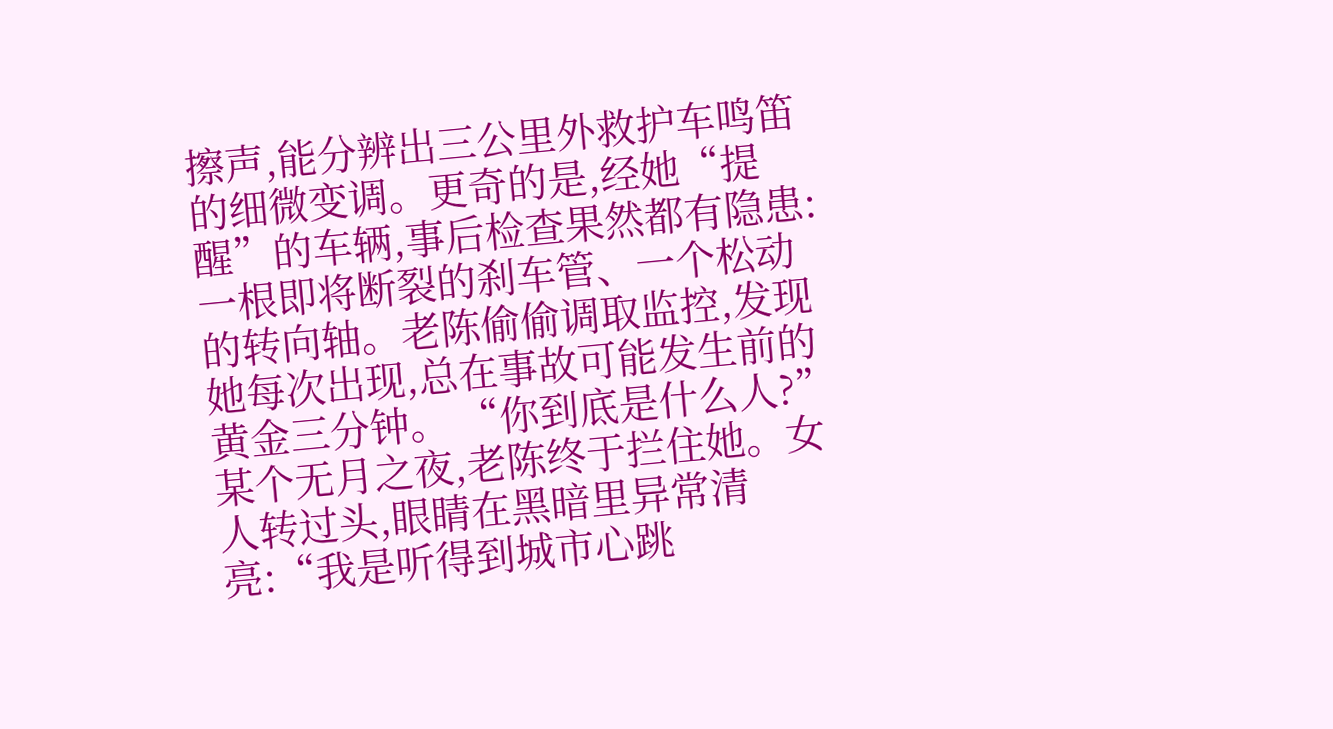擦声,能分辨出三公里外救护车鸣笛的细微变调。更奇的是,经她“提醒”的车辆,事后检查果然都有隐患:一根即将断裂的刹车管、一个松动的转向轴。老陈偷偷调取监控,发现她每次出现,总在事故可能发生前的黄金三分钟。 “你到底是什么人?”某个无月之夜,老陈终于拦住她。女人转过头,眼睛在黑暗里异常清亮:“我是听得到城市心跳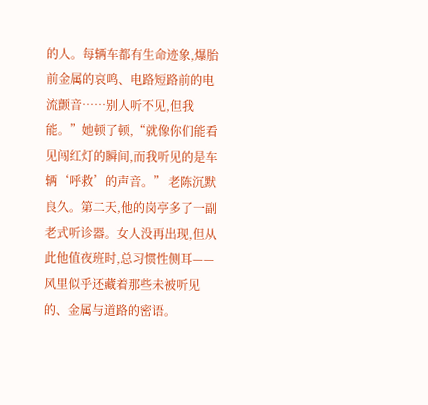的人。每辆车都有生命迹象,爆胎前金属的哀鸣、电路短路前的电流颤音……别人听不见,但我能。”她顿了顿,“就像你们能看见闯红灯的瞬间,而我听见的是车辆‘呼救’的声音。” 老陈沉默良久。第二天,他的岗亭多了一副老式听诊器。女人没再出现,但从此他值夜班时,总习惯性侧耳——风里似乎还藏着那些未被听见的、金属与道路的密语。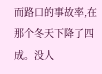而路口的事故率,在那个冬天下降了四成。没人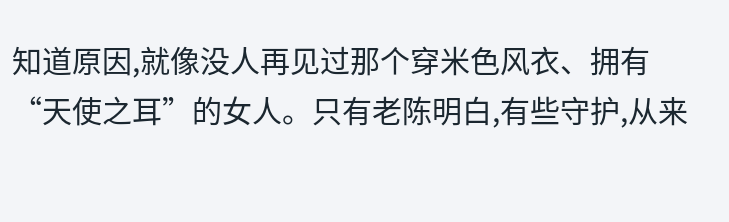知道原因,就像没人再见过那个穿米色风衣、拥有“天使之耳”的女人。只有老陈明白,有些守护,从来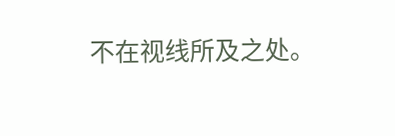不在视线所及之处。